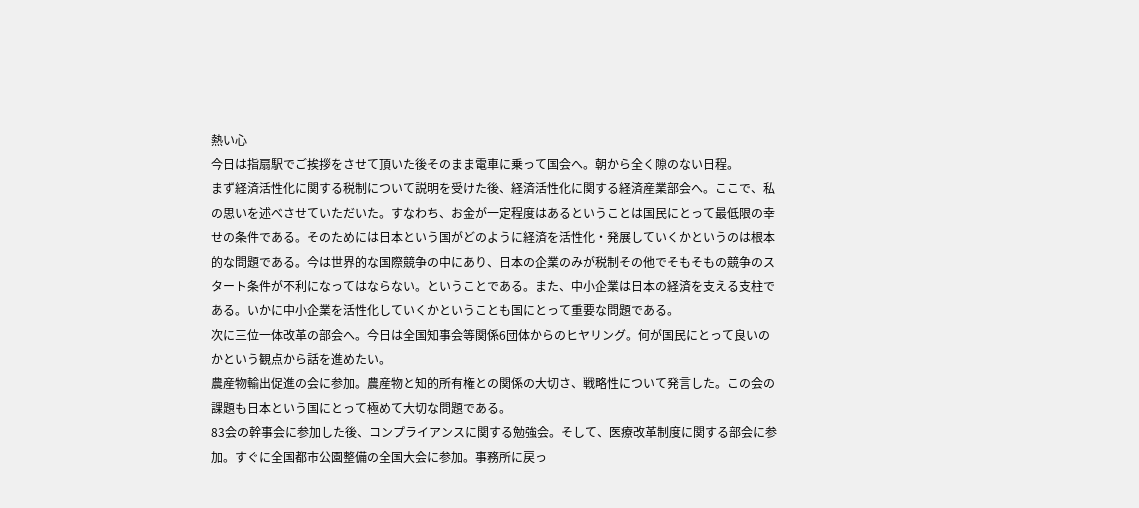熱い心
今日は指扇駅でご挨拶をさせて頂いた後そのまま電車に乗って国会へ。朝から全く隙のない日程。
まず経済活性化に関する税制について説明を受けた後、経済活性化に関する経済産業部会へ。ここで、私の思いを述べさせていただいた。すなわち、お金が一定程度はあるということは国民にとって最低限の幸せの条件である。そのためには日本という国がどのように経済を活性化・発展していくかというのは根本的な問題である。今は世界的な国際競争の中にあり、日本の企業のみが税制その他でそもそもの競争のスタート条件が不利になってはならない。ということである。また、中小企業は日本の経済を支える支柱である。いかに中小企業を活性化していくかということも国にとって重要な問題である。
次に三位一体改革の部会へ。今日は全国知事会等関係6団体からのヒヤリング。何が国民にとって良いのかという観点から話を進めたい。
農産物輸出促進の会に参加。農産物と知的所有権との関係の大切さ、戦略性について発言した。この会の課題も日本という国にとって極めて大切な問題である。
83会の幹事会に参加した後、コンプライアンスに関する勉強会。そして、医療改革制度に関する部会に参加。すぐに全国都市公園整備の全国大会に参加。事務所に戻っ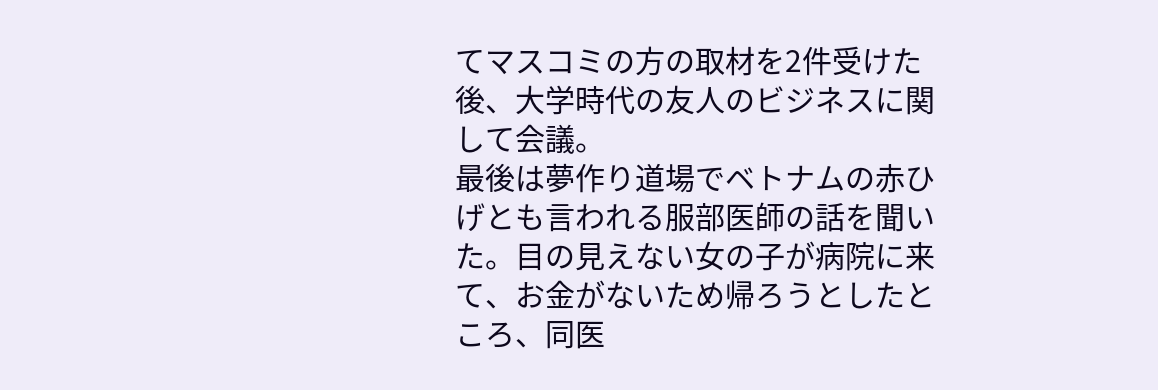てマスコミの方の取材を2件受けた後、大学時代の友人のビジネスに関して会議。
最後は夢作り道場でベトナムの赤ひげとも言われる服部医師の話を聞いた。目の見えない女の子が病院に来て、お金がないため帰ろうとしたところ、同医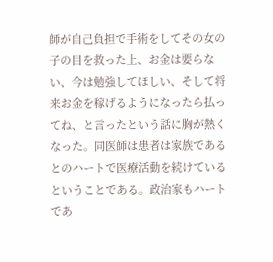師が自己負担で手術をしてその女の子の目を救った上、お金は要らない、今は勉強してほしい、そして将来お金を稼げるようになったら払ってね、と言ったという話に胸が熱くなった。同医師は患者は家族であるとのハートで医療活動を続けているということである。政治家もハートであ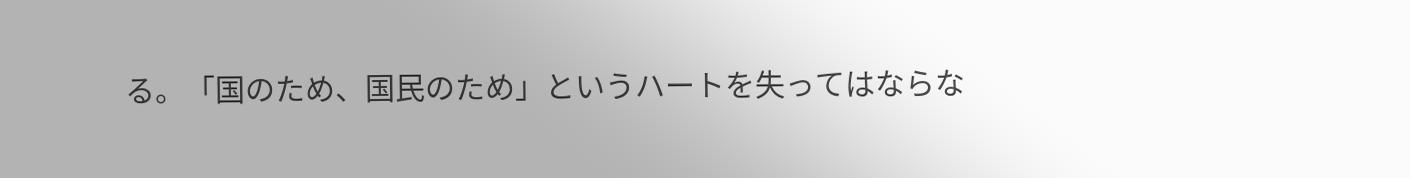る。「国のため、国民のため」というハートを失ってはならな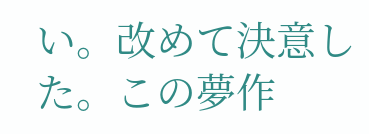い。改めて決意した。この夢作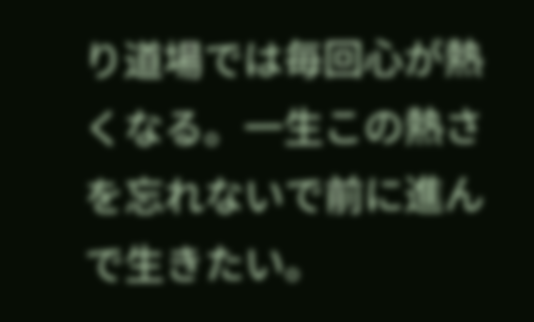り道場では毎回心が熱くなる。一生この熱さを忘れないで前に進んで生きたい。